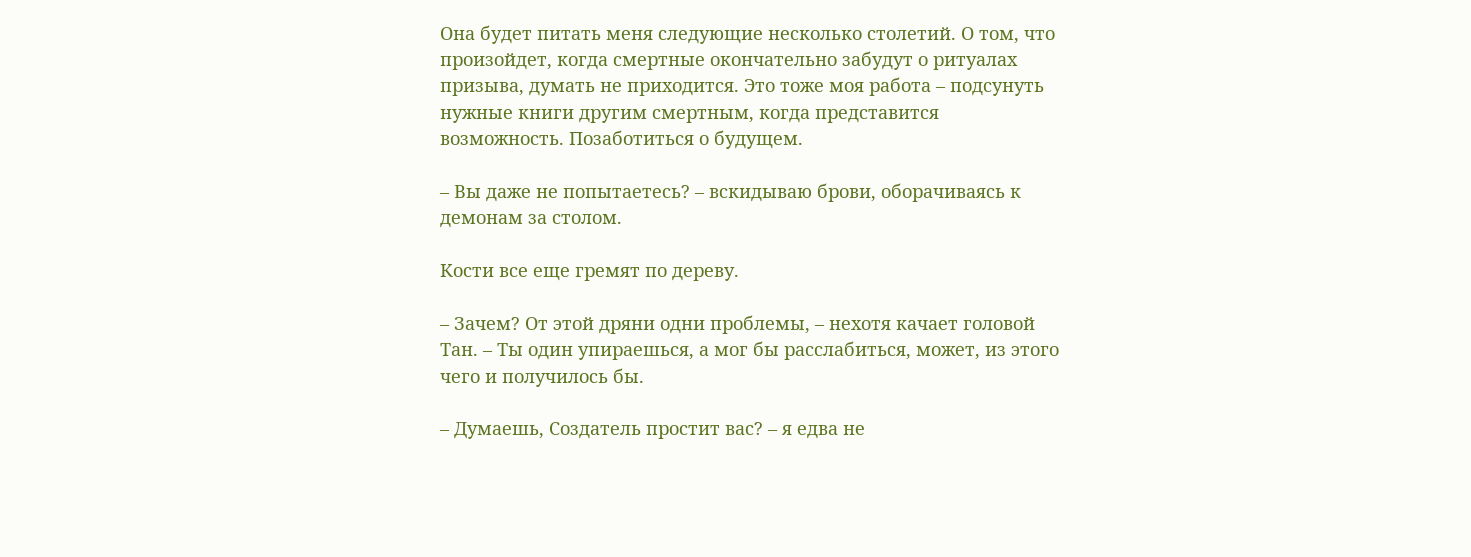Она будет питать меня следующие несколько столетий. О том, что произойдет, когда смертные окончательно забудут о ритуалах призыва, думать не приходится. Это тоже моя работа – подсунуть нужные книги другим смертным, когда представится возможность. Позаботиться о будущем.

– Вы даже не попытаетесь? – вскидываю брови, оборачиваясь к демонам за столом.

Кости все еще гремят по дереву.

– Зачем? От этой дряни одни проблемы, – нехотя качает головой Тан. – Ты один упираешься, а мог бы расслабиться, может, из этого чего и получилось бы.

– Думаешь, Создатель простит вас? – я едва не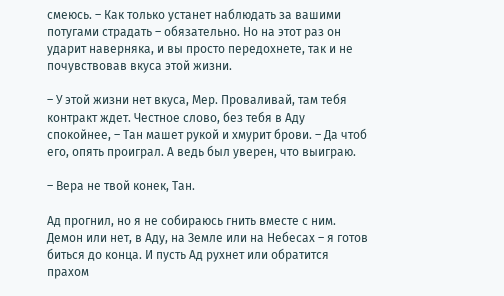смеюсь. – Как только устанет наблюдать за вашими потугами страдать – обязательно. Но на этот раз он ударит наверняка, и вы просто передохнете, так и не почувствовав вкуса этой жизни.

– У этой жизни нет вкуса, Мер. Проваливай, там тебя контракт ждет. Честное слово, без тебя в Аду спокойнее, – Тан машет рукой и хмурит брови. – Да чтоб его, опять проиграл. А ведь был уверен, что выиграю.

– Вера не твой конек, Тан.

Ад прогнил, но я не собираюсь гнить вместе с ним. Демон или нет, в Аду, на Земле или на Небесах – я готов биться до конца. И пусть Ад рухнет или обратится прахом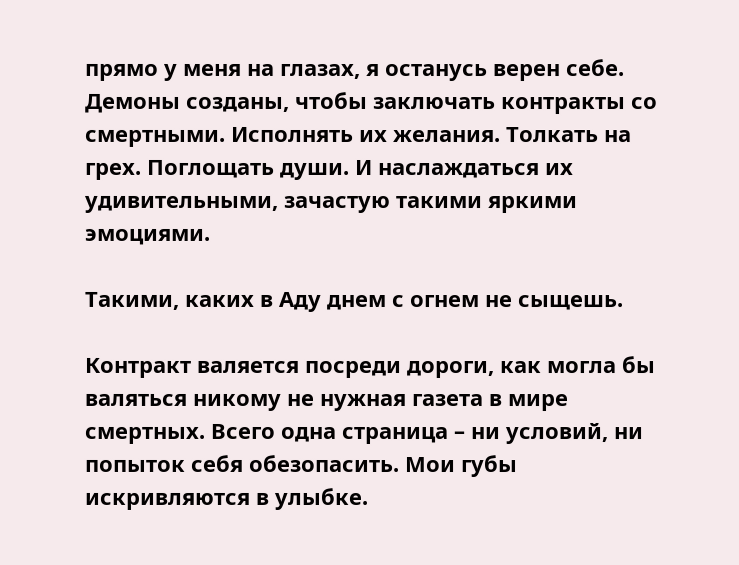прямо у меня на глазах, я останусь верен себе. Демоны созданы, чтобы заключать контракты со смертными. Исполнять их желания. Толкать на грех. Поглощать души. И наслаждаться их удивительными, зачастую такими яркими эмоциями.

Такими, каких в Аду днем с огнем не сыщешь.

Контракт валяется посреди дороги, как могла бы валяться никому не нужная газета в мире смертных. Всего одна страница – ни условий, ни попыток себя обезопасить. Мои губы искривляются в улыбке.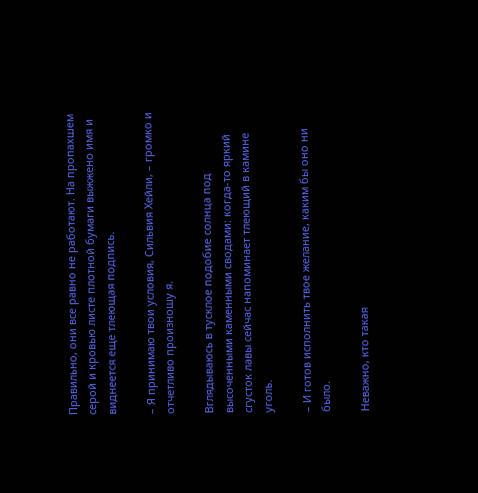Правильно, они все равно не работают. На пропахшем серой и кровью листе плотной бумаги выжжено имя и виднеется еще тлеющая подпись.

– Я принимаю твои условия, Сильвия Хейли, – громко и отчетливо произношу я.

Вглядываюсь в тусклое подобие солнца под высоченными каменными сводами: когда-то яркий сгусток лавы сейчас напоминает тлеющий в камине уголь.

– И готов исполнить твое желание, каким бы оно ни было.

Неважно, кто такая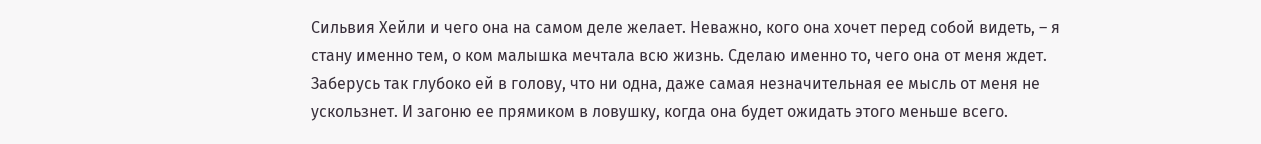Сильвия Хейли и чего она на самом деле желает. Неважно, кого она хочет перед собой видеть, – я стану именно тем, о ком малышка мечтала всю жизнь. Сделаю именно то, чего она от меня ждет. Заберусь так глубоко ей в голову, что ни одна, даже самая незначительная ее мысль от меня не ускользнет. И загоню ее прямиком в ловушку, когда она будет ожидать этого меньше всего.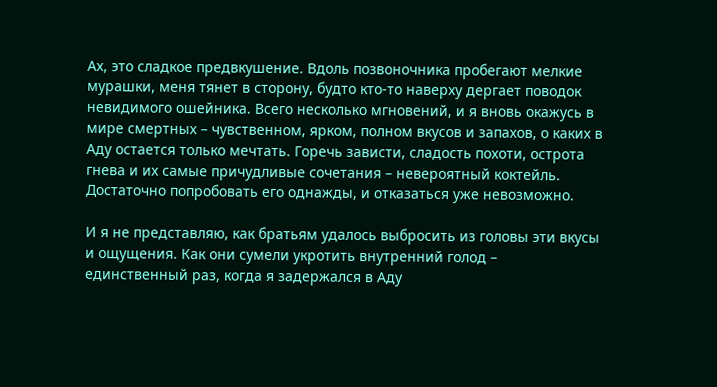Ах, это сладкое предвкушение. Вдоль позвоночника пробегают мелкие мурашки, меня тянет в сторону, будто кто-то наверху дергает поводок невидимого ошейника. Всего несколько мгновений, и я вновь окажусь в мире смертных – чувственном, ярком, полном вкусов и запахов, о каких в Аду остается только мечтать. Горечь зависти, сладость похоти, острота гнева и их самые причудливые сочетания – невероятный коктейль. Достаточно попробовать его однажды, и отказаться уже невозможно.

И я не представляю, как братьям удалось выбросить из головы эти вкусы и ощущения. Как они сумели укротить внутренний голод – единственный раз, когда я задержался в Аду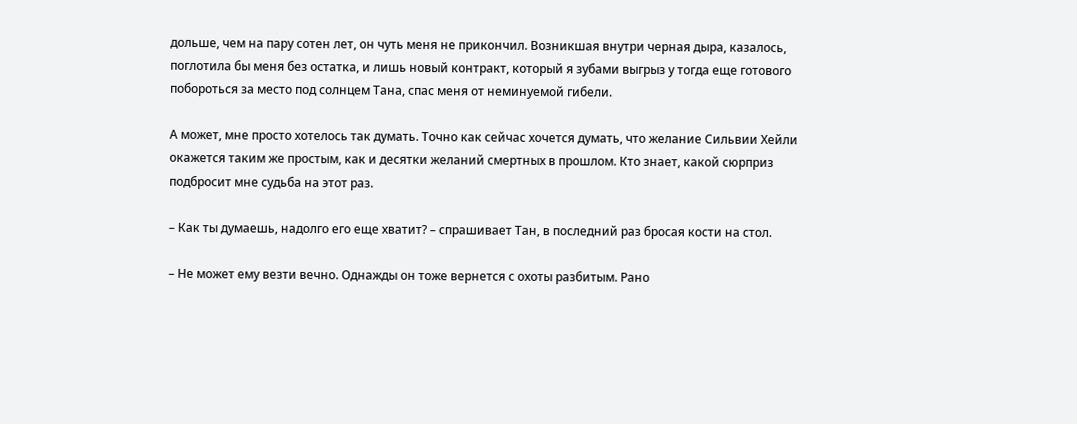дольше, чем на пару сотен лет, он чуть меня не прикончил. Возникшая внутри черная дыра, казалось, поглотила бы меня без остатка, и лишь новый контракт, который я зубами выгрыз у тогда еще готового побороться за место под солнцем Тана, спас меня от неминуемой гибели.

А может, мне просто хотелось так думать. Точно как сейчас хочется думать, что желание Сильвии Хейли окажется таким же простым, как и десятки желаний смертных в прошлом. Кто знает, какой сюрприз подбросит мне судьба на этот раз.

– Как ты думаешь, надолго его еще хватит? – спрашивает Тан, в последний раз бросая кости на стол.

– Не может ему везти вечно. Однажды он тоже вернется с охоты разбитым. Рано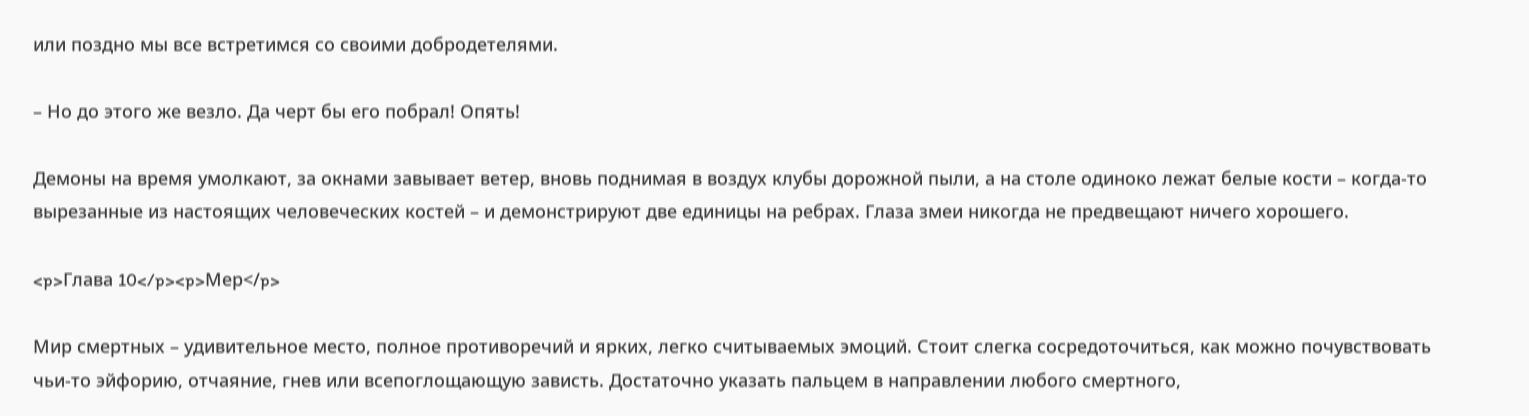или поздно мы все встретимся со своими добродетелями.

– Но до этого же везло. Да черт бы его побрал! Опять!

Демоны на время умолкают, за окнами завывает ветер, вновь поднимая в воздух клубы дорожной пыли, а на столе одиноко лежат белые кости – когда-то вырезанные из настоящих человеческих костей – и демонстрируют две единицы на ребрах. Глаза змеи никогда не предвещают ничего хорошего.

<p>Глава 10</p><p>Мер</p>

Мир смертных – удивительное место, полное противоречий и ярких, легко считываемых эмоций. Стоит слегка сосредоточиться, как можно почувствовать чьи-то эйфорию, отчаяние, гнев или всепоглощающую зависть. Достаточно указать пальцем в направлении любого смертного,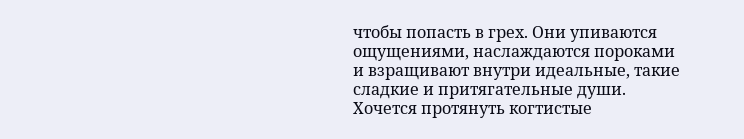чтобы попасть в грех. Они упиваются ощущениями, наслаждаются пороками и взращивают внутри идеальные, такие сладкие и притягательные души. Хочется протянуть когтистые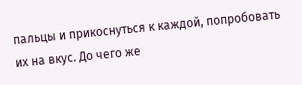пальцы и прикоснуться к каждой, попробовать их на вкус. До чего же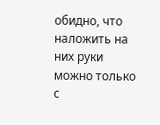обидно, что наложить на них руки можно только с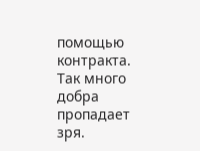помощью контракта. Так много добра пропадает зря.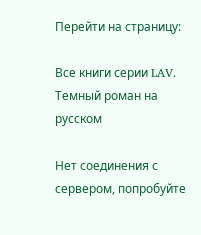Перейти на страницу:

Все книги серии LAV. Темный роман на русском

Нет соединения с сервером, попробуйте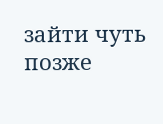зайти чуть позже